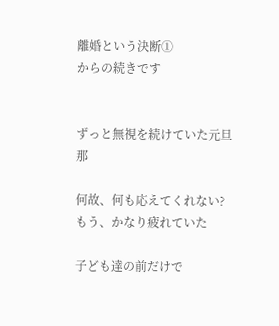離婚という決断①
からの続きです


ずっと無視を続けていた元旦那

何故、何も応えてくれない?
もう、かなり疲れていた

子ども達の前だけで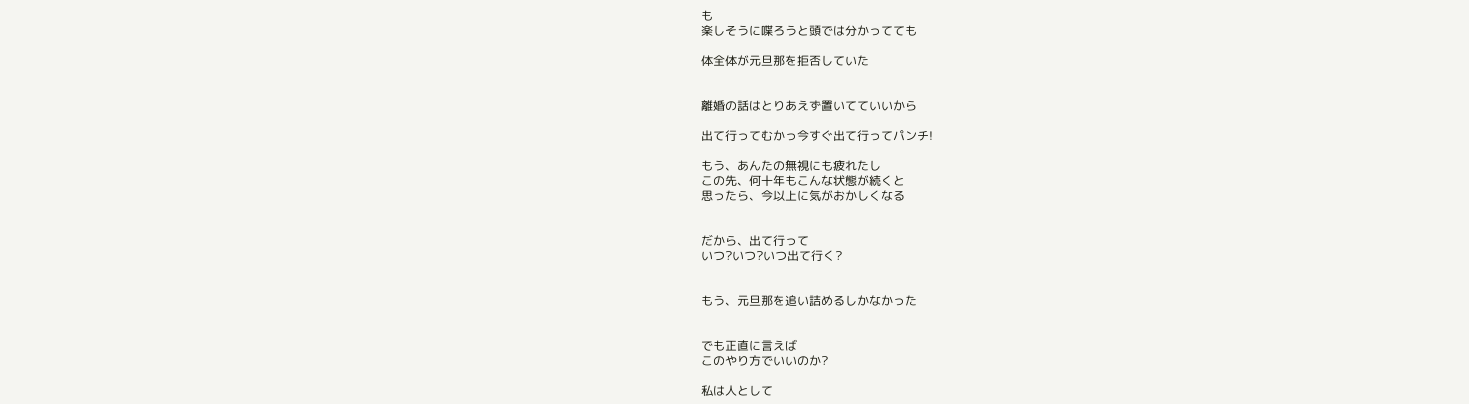も
楽しそうに喋ろうと頭では分かってても

体全体が元旦那を拒否していた


離婚の話はとりあえず置いてていいから

出て行ってむかっ今すぐ出て行ってパンチ!

もう、あんたの無視にも疲れたし
この先、何十年もこんな状態が続くと
思ったら、今以上に気がおかしくなる


だから、出て行って
いつ?いつ?いつ出て行く?


もう、元旦那を追い詰めるしかなかった


でも正直に言えば
このやり方でいいのか?

私は人として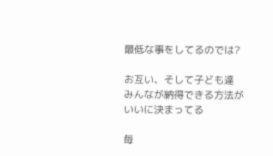最低な事をしてるのでは?

お互い、そして子ども達
みんなが納得できる方法が
いいに決まってる

毎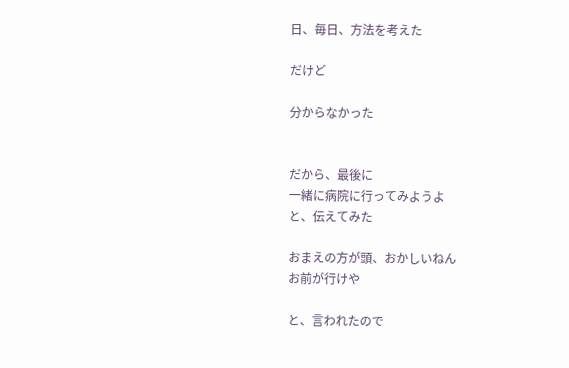日、毎日、方法を考えた

だけど

分からなかった


だから、最後に
一緒に病院に行ってみようよ
と、伝えてみた

おまえの方が頭、おかしいねん
お前が行けや

と、言われたので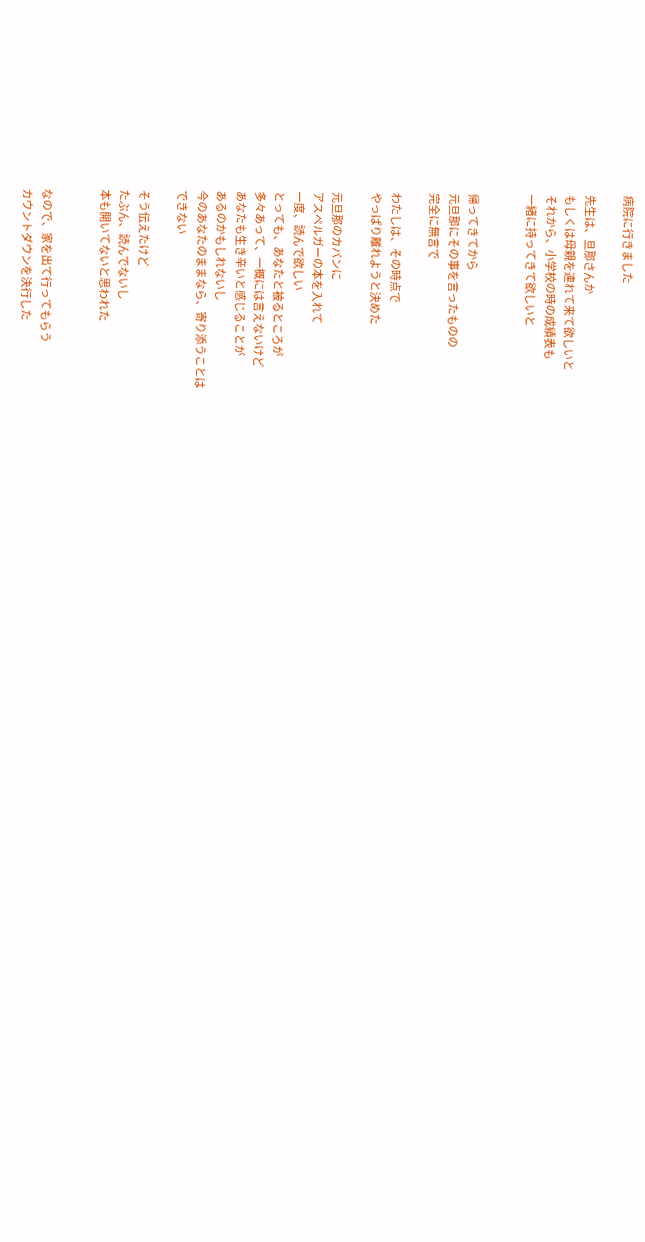病院に行きました

先生は、旦那さんか
もしくは母親を連れて来て欲しいと
それから、小学校の時の成績表も
一緒に持ってきて欲しいと


帰ってきてから
元旦那にその事を言ったものの
完全に無言で

わたしは、その時点で
やっぱり離れようと決めた

元旦那のカバンに
アスペルガーの本を入れて
一度、読んで欲しい
とっても、あなたと被るところが
多々あって、一概には言えないけど
あなたも生き辛いと感じることが
あるのかもしれないし
今のあなたのままなら、寄り添うことは
できない

そう伝えたけど
たぶん、読んでないし
本も開いてないと思われた


なので、家を出て行ってもらう
カウントダウンを決行した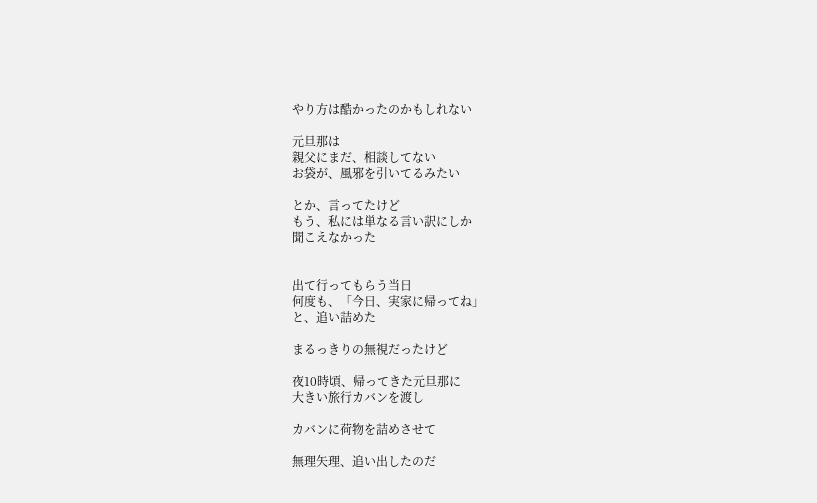やり方は酷かったのかもしれない

元旦那は
親父にまだ、相談してない
お袋が、風邪を引いてるみたい

とか、言ってたけど
もう、私には単なる言い訳にしか
聞こえなかった


出て行ってもらう当日
何度も、「今日、実家に帰ってね」
と、追い詰めた

まるっきりの無視だったけど

夜10時頃、帰ってきた元旦那に
大きい旅行カバンを渡し

カバンに荷物を詰めさせて

無理矢理、追い出したのだ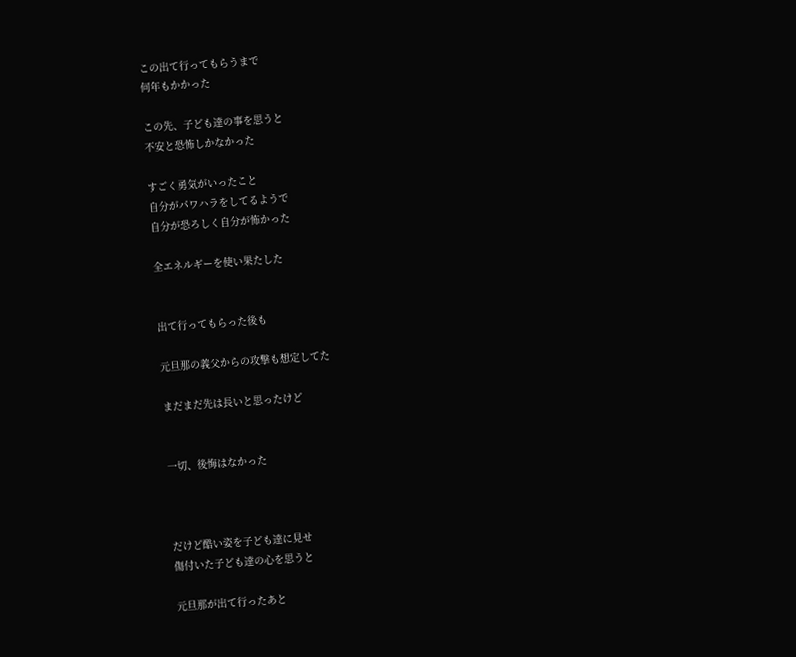この出て行ってもらうまで
何年もかかった

この先、子ども達の事を思うと
不安と恐怖しかなかった

すごく勇気がいったこと
自分がパワハラをしてるようで
自分が恐ろしく自分が怖かった

全エネルギーを使い果たした


出て行ってもらった後も

元旦那の義父からの攻撃も想定してた

まだまだ先は長いと思ったけど


一切、後悔はなかった



だけど酷い姿を子ども達に見せ
傷付いた子ども達の心を思うと

元旦那が出て行ったあと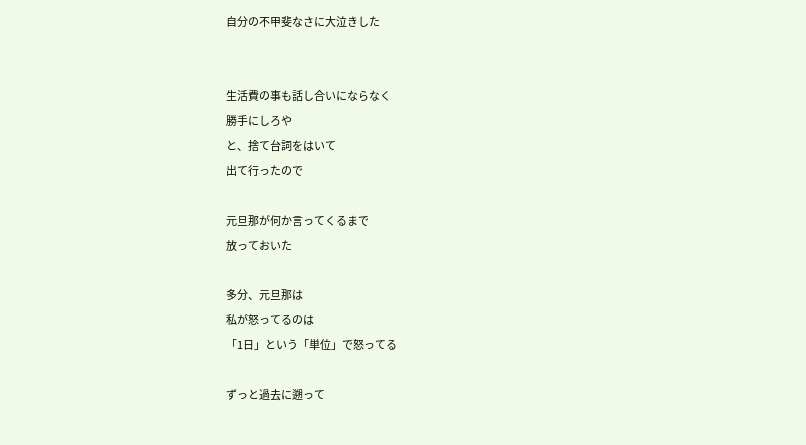自分の不甲斐なさに大泣きした


生活費の事も話し合いにならなく
勝手にしろや
と、捨て台詞をはいて
出て行ったので

元旦那が何か言ってくるまで
放っておいた

多分、元旦那は
私が怒ってるのは
「1日」という「単位」で怒ってる

ずっと過去に遡って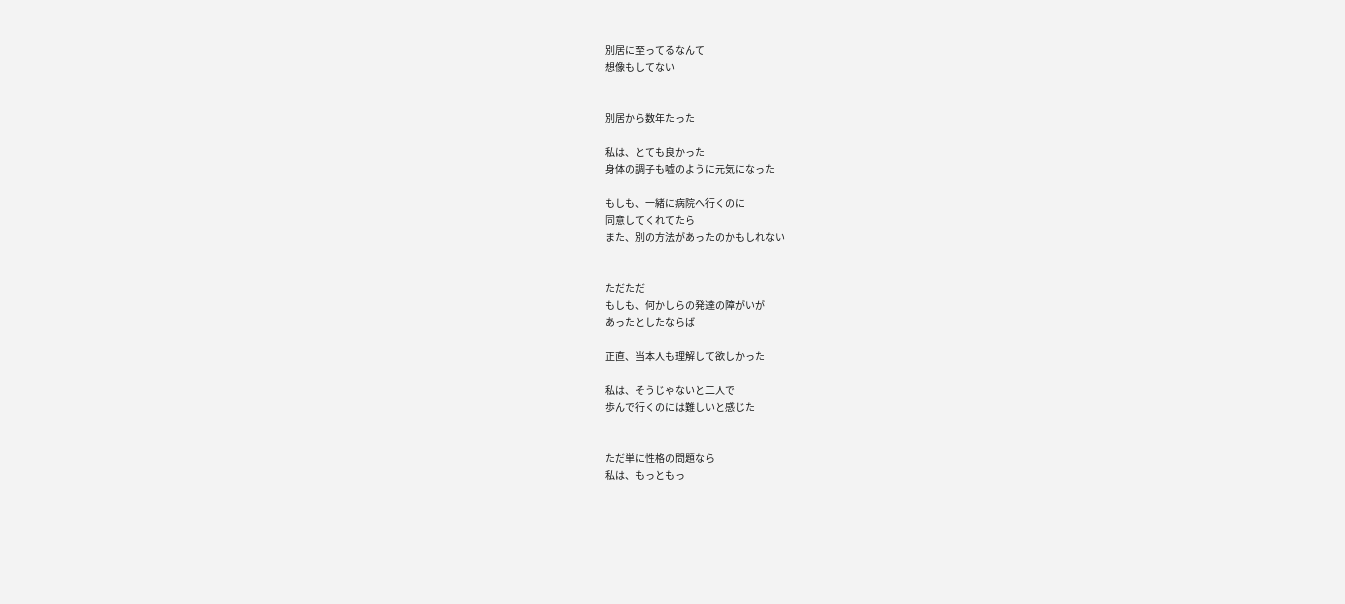別居に至ってるなんて
想像もしてない


別居から数年たった

私は、とても良かった
身体の調子も嘘のように元気になった

もしも、一緒に病院へ行くのに
同意してくれてたら
また、別の方法があったのかもしれない


ただただ
もしも、何かしらの発達の障がいが
あったとしたならば

正直、当本人も理解して欲しかった

私は、そうじゃないと二人で
歩んで行くのには難しいと感じた


ただ単に性格の問題なら
私は、もっともっ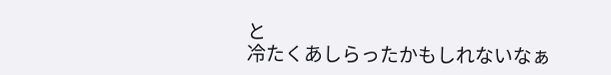と
冷たくあしらったかもしれないなぁ